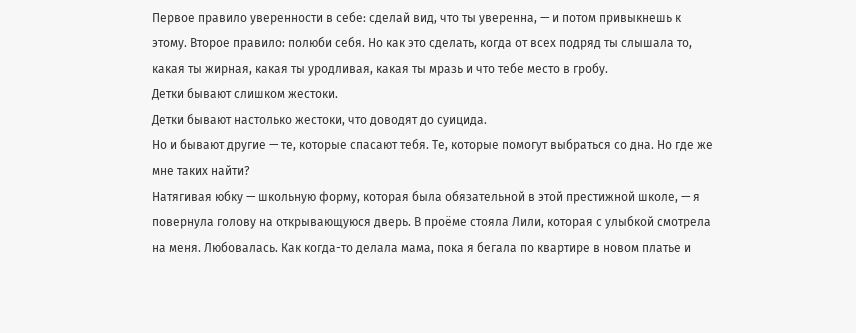Первое правило уверенности в себе: сделай вид, что ты уверенна, — и потом привыкнешь к этому. Второе правило: полюби себя. Но как это сделать, когда от всех подряд ты слышала то, какая ты жирная, какая ты уродливая, какая ты мразь и что тебе место в гробу.
Детки бывают слишком жестоки.
Детки бывают настолько жестоки, что доводят до суицида.
Но и бывают другие — те, которые спасают тебя. Те, которые помогут выбраться со дна. Но где же мне таких найти?
Натягивая юбку — школьную форму, которая была обязательной в этой престижной школе, — я повернула голову на открывающуюся дверь. В проёме стояла Лили, которая с улыбкой смотрела на меня. Любовалась. Как когда-то делала мама, пока я бегала по квартире в новом платье и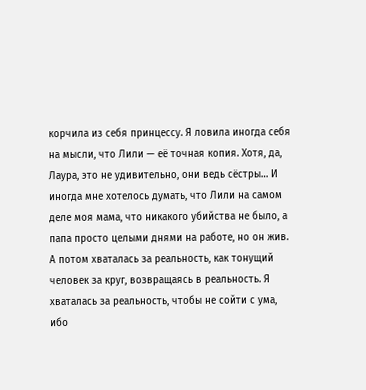корчила из себя принцессу. Я ловила иногда себя на мысли, что Лили — её точная копия. Хотя, да, Лаура, это не удивительно, они ведь сёстры… И иногда мне хотелось думать, что Лили на самом деле моя мама, что никакого убийства не было, а папа просто целыми днями на работе, но он жив. А потом хваталась за реальность, как тонущий человек за круг, возвращаясь в реальность. Я хваталась за реальность, чтобы не сойти с ума, ибо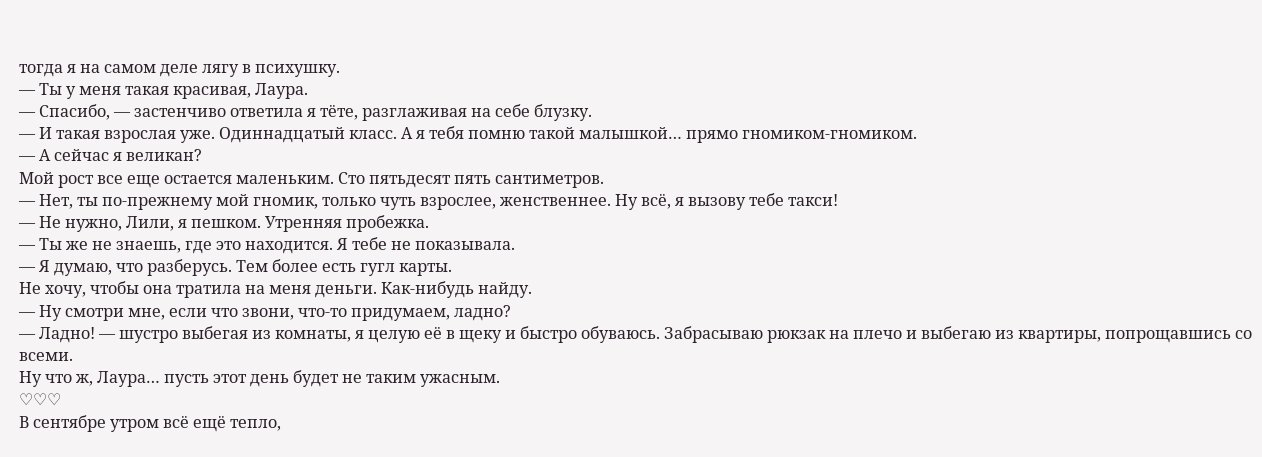тогда я на самом деле лягу в психушку.
— Ты у меня такая красивая, Лаура.
— Спасибо, — застенчиво ответила я тёте, разглаживая на себе блузку.
— И такая взрослая уже. Одиннадцатый класс. А я тебя помню такой малышкой… прямо гномиком-гномиком.
— А сейчас я великан?
Мой рост все еще остается маленьким. Сто пятьдесят пять сантиметров.
— Нет, ты по-прежнему мой гномик, только чуть взрослее, женственнее. Ну всё, я вызову тебе такси!
— Не нужно, Лили, я пешком. Утренняя пробежка.
— Ты же не знаешь, где это находится. Я тебе не показывала.
— Я думаю, что разберусь. Тем более есть гугл карты.
Не хочу, чтобы она тратила на меня деньги. Как-нибудь найду.
— Ну смотри мне, если что звони, что-то придумаем, ладно?
— Ладно! — шустро выбегая из комнаты, я целую её в щеку и быстро обуваюсь. Забрасываю рюкзак на плечо и выбегаю из квартиры, попрощавшись со всеми.
Ну что ж, Лаура… пусть этот день будет не таким ужасным.
♡♡♡
В сентябре утром всё ещё тепло,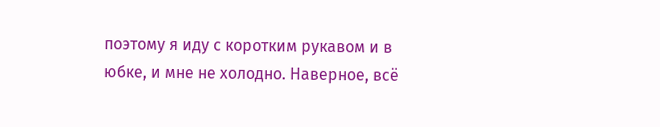поэтому я иду с коротким рукавом и в юбке, и мне не холодно. Наверное, всё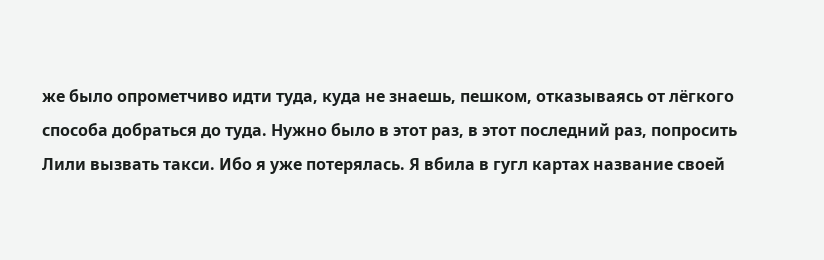же было опрометчиво идти туда, куда не знаешь, пешком, отказываясь от лёгкого способа добраться до туда. Нужно было в этот раз, в этот последний раз, попросить Лили вызвать такси. Ибо я уже потерялась. Я вбила в гугл картах название своей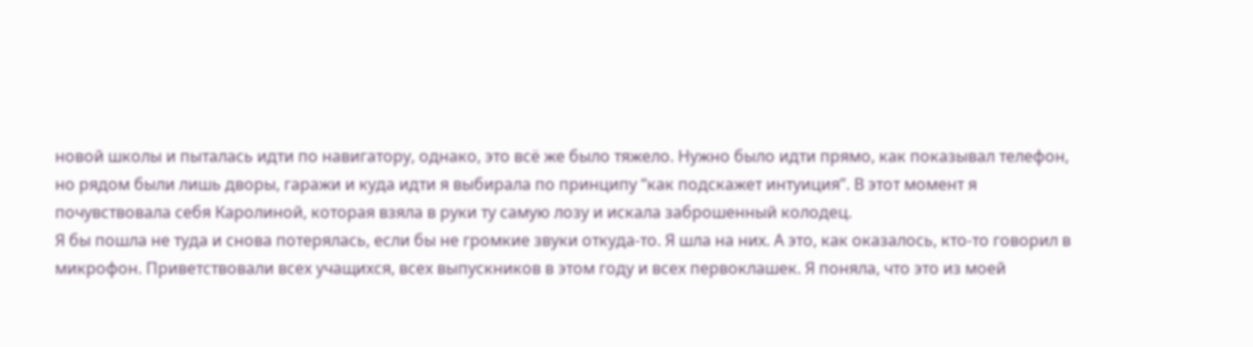новой школы и пыталась идти по навигатору, однако, это всё же было тяжело. Нужно было идти прямо, как показывал телефон, но рядом были лишь дворы, гаражи и куда идти я выбирала по принципу “как подскажет интуиция”. В этот момент я почувствовала себя Каролиной, которая взяла в руки ту самую лозу и искала заброшенный колодец.
Я бы пошла не туда и снова потерялась, если бы не громкие звуки откуда-то. Я шла на них. А это, как оказалось, кто-то говорил в микрофон. Приветствовали всех учащихся, всех выпускников в этом году и всех первоклашек. Я поняла, что это из моей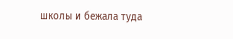школы и бежала туда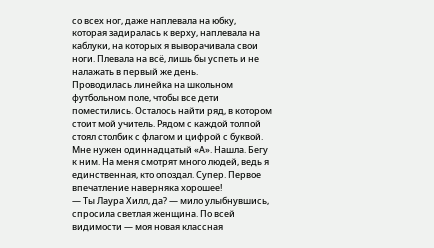со всех ног, даже наплевала на юбку, которая задиралась к верху, наплевала на каблуки, на которых я выворачивала свои ноги. Плевала на всё, лишь бы успеть и не налажать в первый же день.
Проводилась линейка на школьном футбольном поле, чтобы все дети поместились. Осталось найти ряд, в котором стоит мой учитель. Рядом с каждой толпой стоял столбик с флагом и цифрой с буквой. Мне нужен одиннадцатый «А». Нашла. Бегу к ним. На меня смотрят много людей, ведь я единственная, кто опоздал. Супер. Первое впечатление наверняка хорошее!
— Ты Лаура Хилл, да? — мило улыбнувшись, спросила светлая женщина. По всей видимости — моя новая классная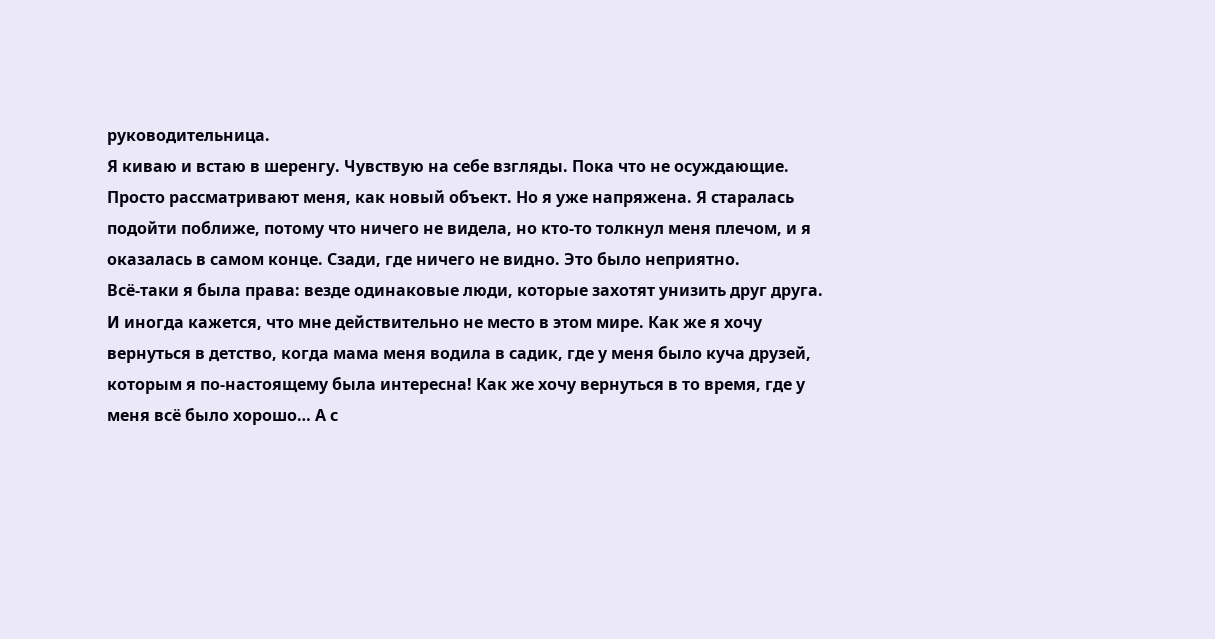руководительница.
Я киваю и встаю в шеренгу. Чувствую на себе взгляды. Пока что не осуждающие. Просто рассматривают меня, как новый объект. Но я уже напряжена. Я старалась подойти поближе, потому что ничего не видела, но кто-то толкнул меня плечом, и я оказалась в самом конце. Сзади, где ничего не видно. Это было неприятно.
Всё-таки я была права: везде одинаковые люди, которые захотят унизить друг друга. И иногда кажется, что мне действительно не место в этом мире. Как же я хочу вернуться в детство, когда мама меня водила в садик, где у меня было куча друзей, которым я по-настоящему была интересна! Как же хочу вернуться в то время, где у меня всё было хорошо… А с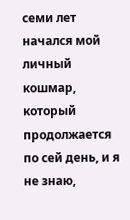семи лет начался мой личный кошмар, который продолжается по сей день, и я не знаю,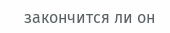закончится ли он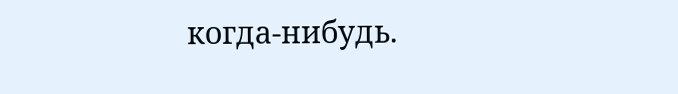когда-нибудь.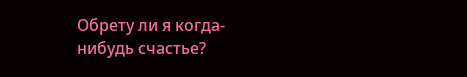Обрету ли я когда-нибудь счастье?